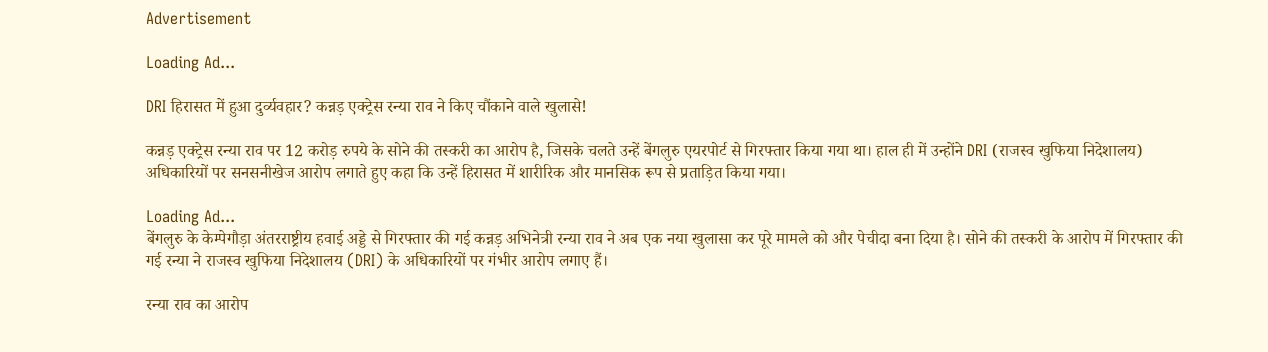Advertisement

Loading Ad...

DRI हिरासत में हुआ दुर्व्यवहार? कन्नड़ एक्ट्रेस रन्या राव ने किए चौंकाने वाले खुलासे!

कन्नड़ एक्ट्रेस रन्या राव पर 12 करोड़ रुपये के सोने की तस्करी का आरोप है, जिसके चलते उन्हें बेंगलुरु एयरपोर्ट से गिरफ्तार किया गया था। हाल ही में उन्होंने DRI (राजस्व खुफिया निदेशालय) अधिकारियों पर सनसनीखेज आरोप लगाते हुए कहा कि उन्हें हिरासत में शारीरिक और मानसिक रूप से प्रताड़ित किया गया।

Loading Ad...
बेंगलुरु के केम्पेगौड़ा अंतरराष्ट्रीय हवाई अड्डे से गिरफ्तार की गई कन्नड़ अभिनेत्री रन्या राव ने अब एक नया खुलासा कर पूरे मामले को और पेचीदा बना दिया है। सोने की तस्करी के आरोप में गिरफ्तार की गई रन्या ने राजस्व खुफिया निदेशालय (DRI) के अधिकारियों पर गंभीर आरोप लगाए हैं।

रन्या राव का आरोप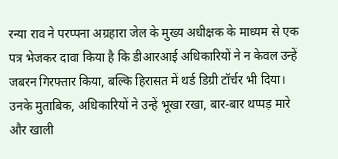रन्या राव ने परप्पना अग्रहारा जेल के मुख्य अधीक्षक के माध्यम से एक पत्र भेजकर दावा किया है कि डीआरआई अधिकारियों ने न केवल उन्हें जबरन गिरफ्तार किया, बल्कि हिरासत में थर्ड डिग्री टॉर्चर भी दिया। उनके मुताबिक, अधिकारियों ने उन्हें भूखा रखा, बार-बार थप्पड़ मारे और खाली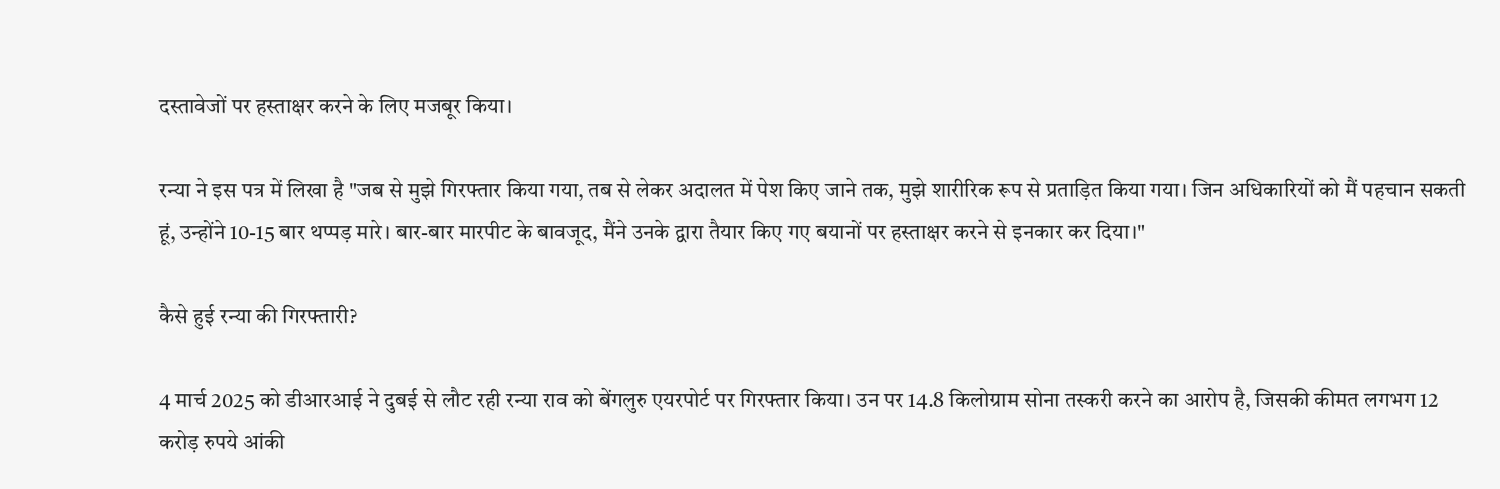दस्तावेजों पर हस्ताक्षर करने के लिए मजबूर किया।

रन्या ने इस पत्र में लिखा है "जब से मुझे गिरफ्तार किया गया, तब से लेकर अदालत में पेश किए जाने तक, मुझे शारीरिक रूप से प्रताड़ित किया गया। जिन अधिकारियों को मैं पहचान सकती हूं, उन्होंने 10-15 बार थप्पड़ मारे। बार-बार मारपीट के बावजूद, मैंने उनके द्वारा तैयार किए गए बयानों पर हस्ताक्षर करने से इनकार कर दिया।"

कैसे हुई रन्या की गिरफ्तारी?

4 मार्च 2025 को डीआरआई ने दुबई से लौट रही रन्या राव को बेंगलुरु एयरपोर्ट पर गिरफ्तार किया। उन पर 14.8 किलोग्राम सोना तस्करी करने का आरोप है, जिसकी कीमत लगभग 12 करोड़ रुपये आंकी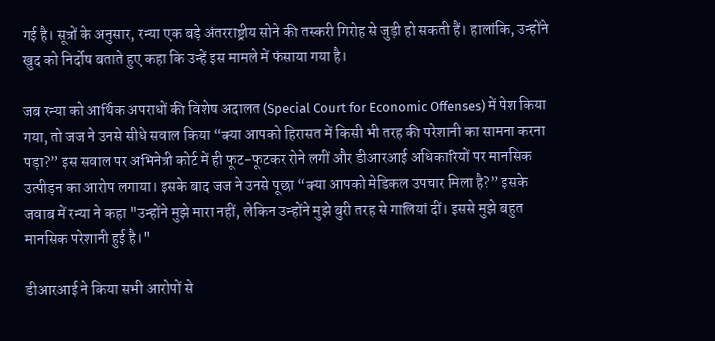गई है। सूत्रों के अनुसार, रन्या एक बड़े अंतरराष्ट्रीय सोने की तस्करी गिरोह से जुड़ी हो सकती हैं। हालांकि, उन्होंने खुद को निर्दोष बताते हुए कहा कि उन्हें इस मामले में फंसाया गया है।

जब रन्या को आर्थिक अपराधों की विशेष अदालत (Special Court for Economic Offenses) में पेश किया गया, तो जज ने उनसे सीधे सवाल किया “क्या आपको हिरासत में किसी भी तरह की परेशानी का सामना करना पड़ा?” इस सवाल पर अभिनेत्री कोर्ट में ही फूट-फूटकर रोने लगीं और डीआरआई अधिकारियों पर मानसिक उत्पीड़न का आरोप लगाया। इसके बाद जज ने उनसे पूछा “क्या आपको मेडिकल उपचार मिला है?” इसके जवाब में रन्या ने कहा "उन्होंने मुझे मारा नहीं, लेकिन उन्होंने मुझे बुरी तरह से गालियां दीं। इससे मुझे बहुत मानसिक परेशानी हुई है।"

डीआरआई ने किया सभी आरोपों से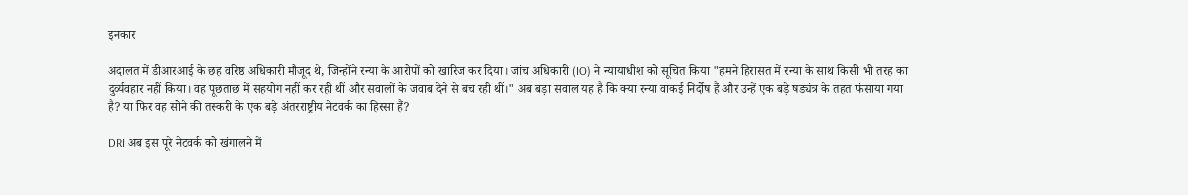इनकार

अदालत में डीआरआई के छह वरिष्ठ अधिकारी मौजूद थे, जिन्होंने रन्या के आरोपों को खारिज कर दिया। जांच अधिकारी (IO) ने न्यायाधीश को सूचित किया "हमने हिरासत में रन्या के साथ किसी भी तरह का दुर्व्यवहार नहीं किया। वह पूछताछ में सहयोग नहीं कर रही थीं और सवालों के जवाब देने से बच रही थीं।" अब बड़ा सवाल यह है कि क्या रन्या वाकई निर्दोष हैं और उन्हें एक बड़े षड्यंत्र के तहत फंसाया गया है? या फिर वह सोने की तस्करी के एक बड़े अंतरराष्ट्रीय नेटवर्क का हिस्सा हैं?

DRI अब इस पूरे नेटवर्क को खंगालने में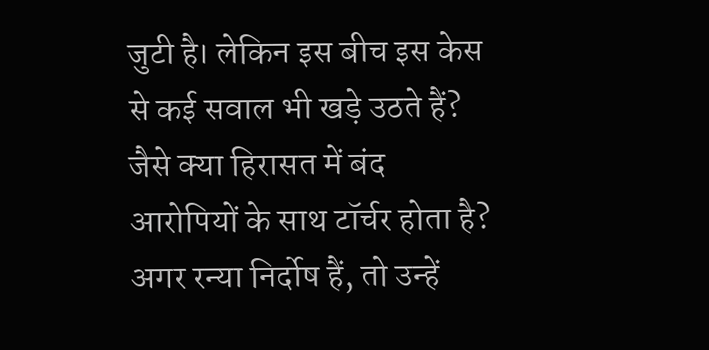जुटी है। लेकिन इस बीच इस केस से कई सवाल भी खड़े उठते हैं? जैसे क्या हिरासत में बंद आरोपियों के साथ टॉर्चर होता है? अगर रन्या निर्दोष हैं, तो उन्हें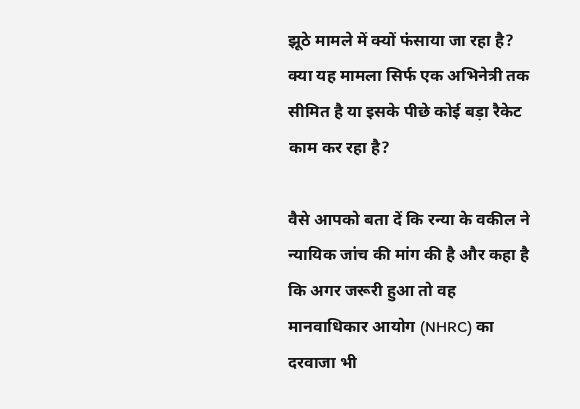झूठे मामले में क्यों फंसाया जा रहा है? क्या यह मामला सिर्फ एक अभिनेत्री तक सीमित है या इसके पीछे कोई बड़ा रैकेट काम कर रहा है?

वैसे आपको बता दें कि रन्या के वकील ने न्यायिक जांच की मांग की है और कहा है कि अगर जरूरी हुआ तो वह मानवाधिकार आयोग (NHRC) का दरवाजा भी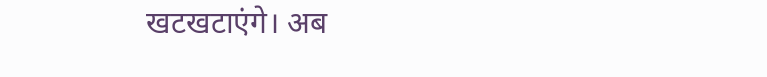खटखटाएंगे। अब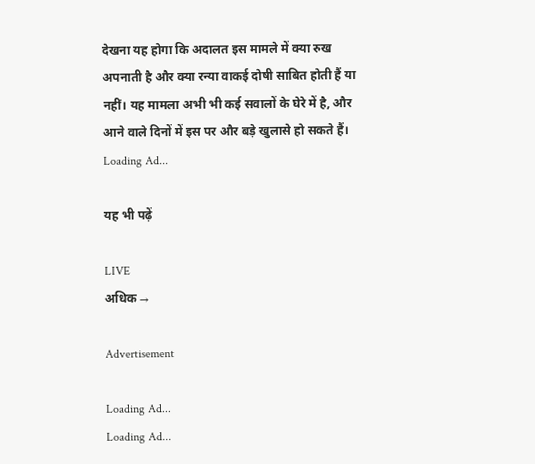देखना यह होगा कि अदालत इस मामले में क्या रुख अपनाती है और क्या रन्या वाकई दोषी साबित होती हैं या नहीं। यह मामला अभी भी कई सवालों के घेरे में है, और आने वाले दिनों में इस पर और बड़े खुलासे हो सकते हैं।
Loading Ad...

यह भी पढ़ें

LIVE
अधिक →

Advertisement

Loading Ad...
Loading Ad...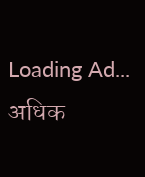Loading Ad...
अधिक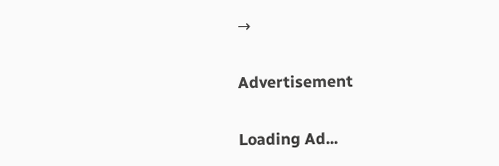→

Advertisement

Loading Ad...